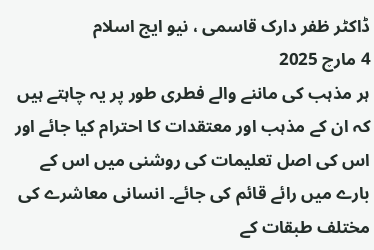ڈاکٹر ظفر دارک قاسمی ، نیو ایج اسلام
4 مارچ 2025
ہر مذہب کی ماننے والے فطری طور پر یہ چاہتے ہیں کہ ان کے مذہب اور معتقدات کا احترام کیا جائے اور اس کی اصل تعلیمات کی روشنی میں اس کے بارے میں رائے قائم کی جائے۔ انسانی معاشرے کی مختلف طبقات کے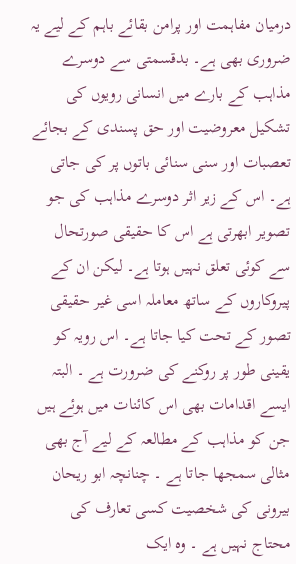درمیان مفاہمت اور پرامن بقائے باہم کے لیے یہ ضروری بھی ہے۔ بدقسمتی سے دوسرے مذاہب کے بارے میں انسانی رویوں کی تشکیل معروضیت اور حق پسندی کے بجائے تعصبات اور سنی سنائی باتوں پر کی جاتی ہے۔ اس کے زیر اثر دوسرے مذاہب کی جو تصویر ابھرتی ہے اس کا حقیقی صورتحال سے کوئی تعلق نہیں ہوتا ہے۔ لیکن ان کے پیروکاروں کے ساتھ معاملہ اسی غیر حقیقی تصور کے تحت کیا جاتا ہے۔ اس رویہ کو یقینی طور پر روکنے کی ضرورت ہے ۔ البتہ ایسے اقدامات بھی اس کائنات میں ہوئے ہیں جن کو مذاہب کے مطالعہ کے لیے آج بھی مثالی سمجھا جاتا ہے ۔ چنانچہ ابو ریحان بیرونی کی شخصیت کسی تعارف کی محتاج نہیں ہے ۔ وہ ایک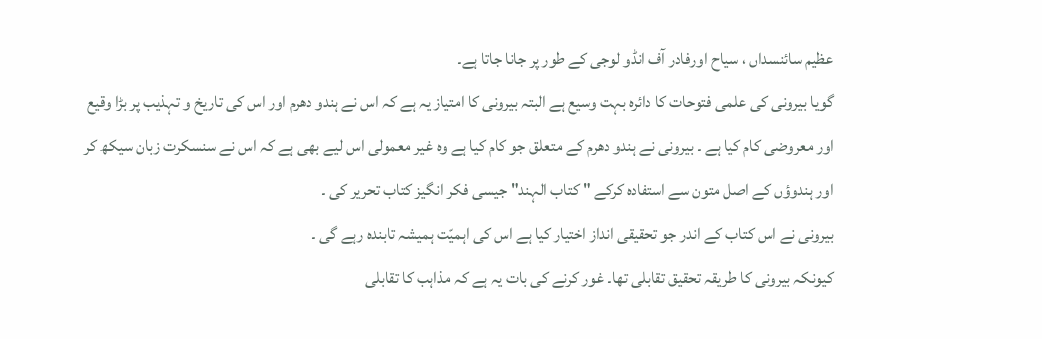عظیم سائنسداں ، سیاح اورفادر آف انڈو لوجی کے طور پر جانا جاتا ہے۔
گویا بیرونی کی علمی فتوحات کا دائرہ بہت وسیع ہے البتہ بیرونی کا امتیاز یہ ہے کہ اس نے ہندو دھرم اور اس کی تاریخ و تہذیب پر بڑا وقیع اور معروضی کام کیا ہے ۔ بیرونی نے ہندو دھرم کے متعلق جو کام کیا ہے وہ غیر معمولی اس لیے بھی ہے کہ اس نے سنسکرت زبان سیکھ کر اور ہندوؤں کے اصل متون سے استفادہ کرکے " کتاب الہند" جیسی فکر انگیز کتاب تحریر کی ۔
بیرونی نے اس کتاب کے اندر جو تحقیقی انداز اختیار کیا ہے اس کی اہمیّت ہمیشہ تابندہ رہے گی ۔
کیونکہ بیرونی کا طریقہ تحقیق تقابلی تھا۔ غور کرنے کی بات یہ ہے کہ مذاہب کا تقابلی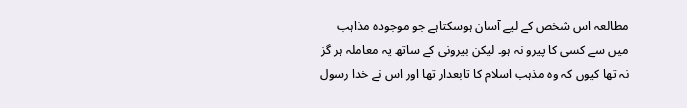مطالعہ اس شخص کے لیے آسان ہوسکتاہے جو موجودہ مذاہب میں سے کسی کا پیرو نہ ہو۔ لیکن بیرونی کے ساتھ یہ معاملہ ہر گز نہ تھا کیوں کہ وہ مذہب اسلام کا تابعدار تھا اور اس نے خدا رسول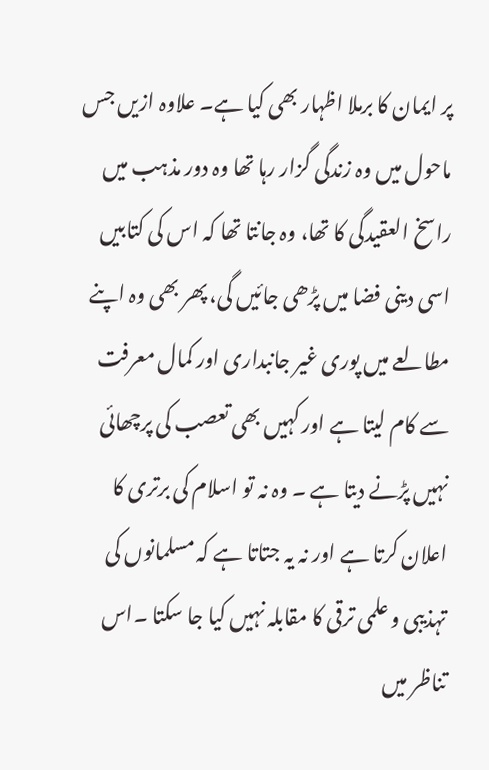پر ایمان کا برملا اظہار بھی کیا ہے۔ علاوہ ازیں جس ماحول میں وہ زندگی گزار رہا تھا وہ دور مذہب میں راسخ العقیدگی کا تھا، وہ جانتا تھا کہ اس کی کتابیں اسی دینی فضا میں پڑھی جائیں گی، پھر بھی وہ اپنے مطالعے میں پوری غیر جانبداری اور کمال معرفت سے کام لیتا ہے اور کہیں بھی تعصب کی پرچھائی نہیں پڑنے دیتا ہے ۔ وہ نہ تو اسلام کی برتری کا اعلان کرتا ہے اور نہ یہ جتاتا ہے کہ مسلمانوں کی تہذیبی و علمی ترقی کا مقابلہ نہیں کیا جا سکتا ۔اس تناظر میں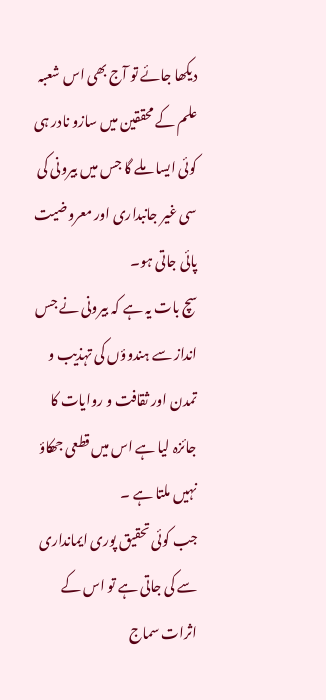دیکھا جائے تو آج بھی اس شعبہ علم کے محققین میں سازو نادر ہی کوئی ایسا ملے گا جس میں بیرونی کی سی غیر جانبداری اور معروضیت پائی جاتی ہو۔
سچ بات یہ ہے کہ بیرونی نے جس انداز سے ہندوؤں کی تہذیب و تمدن اور ثقافت و روایات کا جائزہ لیا ہے اس میں قطعی جھکاؤ نہیں ملتا ہے ۔
جب کوئی تحقیق پوری ایمانداری سے کی جاتی ہے تو اس کے اثرات سماج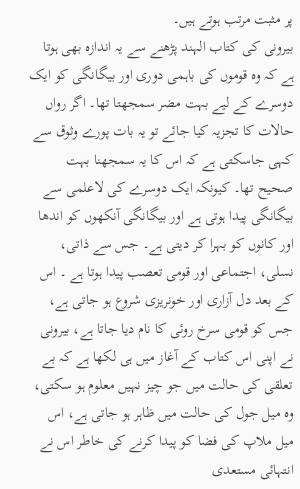پر مثبت مرتب ہوتے ہیں۔
بیرونی کی کتاب الہند پڑھنے سے یہ اندازہ بھی ہوتا ہے کہ وہ قوموں کی باہمی دوری اور بیگانگی کو ایک دوسرے کے لیے بہت مضر سمجھتا تھا۔ اگر رواں حالات کا تجزیہ کیا جائے تو یہ بات پورے وثوق سے کہی جاسکتی ہے کہ اس کا یہ سمجھنا بہت صحیح تھا۔ کیونکہ ایک دوسرے کی لاعلمی سے بیگانگی پیدا ہوتی ہے اور بیگانگی آنکھوں کو اندھا اور کانوں کو بہرا کر دیتی ہے۔ جس سے ذاتی، نسلی، اجتماعی اور قومی تعصب پیدا ہوتا ہے ۔ اس کے بعد دل آزاری اور خونریزی شروع ہو جاتی ہے، جس کو قومی سرخ روئی کا نام دیا جاتا ہے، بیرونی نے اپنی اس کتاب کے آغاز میں ہی لکھا ہے کہ بے تعلقی کی حالت میں جو چیز نہیں معلوم ہو سکتی، وہ میل جول کی حالت میں ظاہر ہو جاتی ہے، اس میل ملاپ کی فضا کو پیدا کرنے کی خاطر اس نے انتہائی مستعدی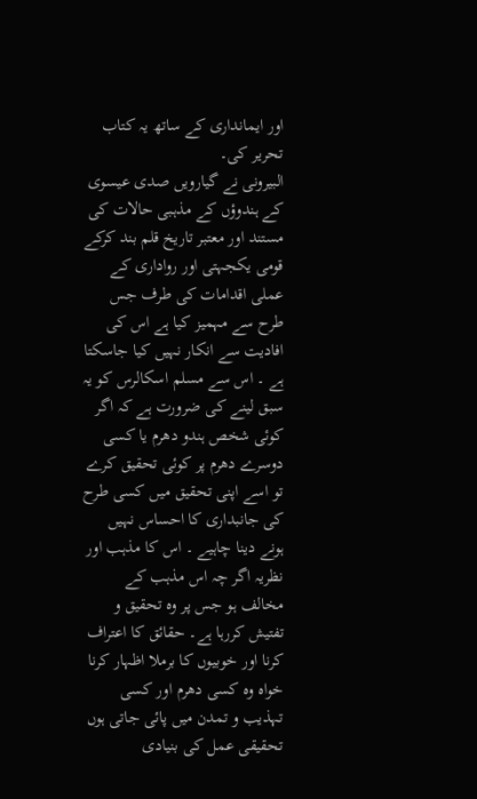اور ایمانداری کے ساتھ یہ کتاب تحریر کی۔
البیرونی نے گیارویں صدی عیسوی کے ہندوؤں کے مذہبی حالات کی مستند اور معتبر تاریخ قلم بند کرکے قومی یکجہتی اور رواداری کے عملی اقدامات کی طرف جس طرح سے مہمیز کیا ہے اس کی افادیت سے انکار نہیں کیا جاسکتا ہے ۔ اس سے مسلم اسکالرس کو یہ سبق لینے کی ضرورت ہے کہ اگر کوئی شخص ہندو دھرم یا کسی دوسرے دھرم پر کوئی تحقیق کرے تو اسے اپنی تحقیق میں کسی طرح کی جانبداری کا احساس نہیں ہونے دینا چاہیے ۔ اس کا مذہب اور نظریہ اگر چہ اس مذہب کے مخالف ہو جس پر وہ تحقیق و تفتیش کررہا ہے۔ حقائق کا اعتراف کرنا اور خوبیوں کا برملا اظہار کرنا خواہ وہ کسی دھرم اور کسی تہذیب و تمدن میں پائی جاتی ہوں تحقیقی عمل کی بنیادی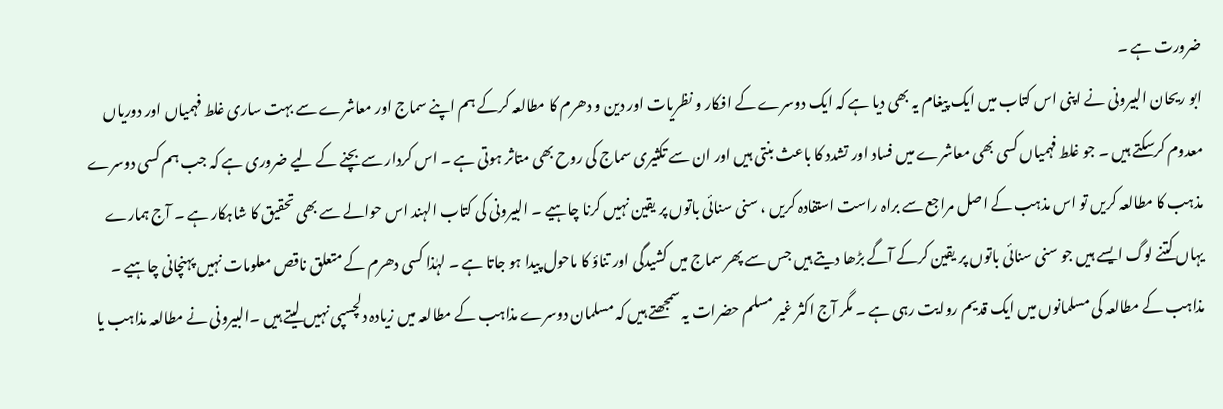ضرورت ہے ۔
ابو ریحان البیرونی نے اپنی اس کتاب میں ایک پیغام یہ بھی دیا ہے کہ ایک دوسرے کے افکار و نظریات اور دین و دھرم کا مطالعہ کرکے ہم اپنے سماج اور معاشرے سے بہت ساری غلط فہمیاں اور دوریاں معدوم کرسکتے ہیں ۔ جو غلط فہمیاں کسی بھی معاشرے میں فساد اور تشدد کا باعث بنتی ہیں اور ان سے تکثیری سماج کی روح بھی متاثر ہوتی ہے ۔ اس کردار سے بچنے کے لیے ضروری ہے کہ جب ہم کسی دوسرے مذہب کا مطالعہ کریں تو اس مذہب کے اصل مراجع سے براہ راست استفادہ کریں ، سنی سنائی باتوں پر یقین نہیں کرنا چاہیے ۔ البیرونی کی کتاب الہند اس حوالے سے بھی تحقیق کا شاہکار ہے ۔ آج ہمارے یہاں کتنے لوگ ایسے ہیں جو سنی سنائی باتوں پر یقین کرکے آگے بڑھا دیتے ہیں جس سے پھر سماج میں کشیدگی اور تناؤ کا ماحول پیدا ہو جاتا ہے ۔ لہٰذا کسی دھرم کے متعلق ناقص معلومات نہیں پہنچانی چاہیے ۔
مذاہب کے مطالعہ کی مسلمانوں میں ایک قدیم روایت رہی ہے ۔ مگر آج اکثر غیر مسلم حضرات یہ سمجھتے ہیں کہ مسلمان دوسرے مذاہب کے مطالعہ میں زیادہ دلچسپی نہیں لیتے ہیں ۔البیرونی نے مطالعہ مذاہب یا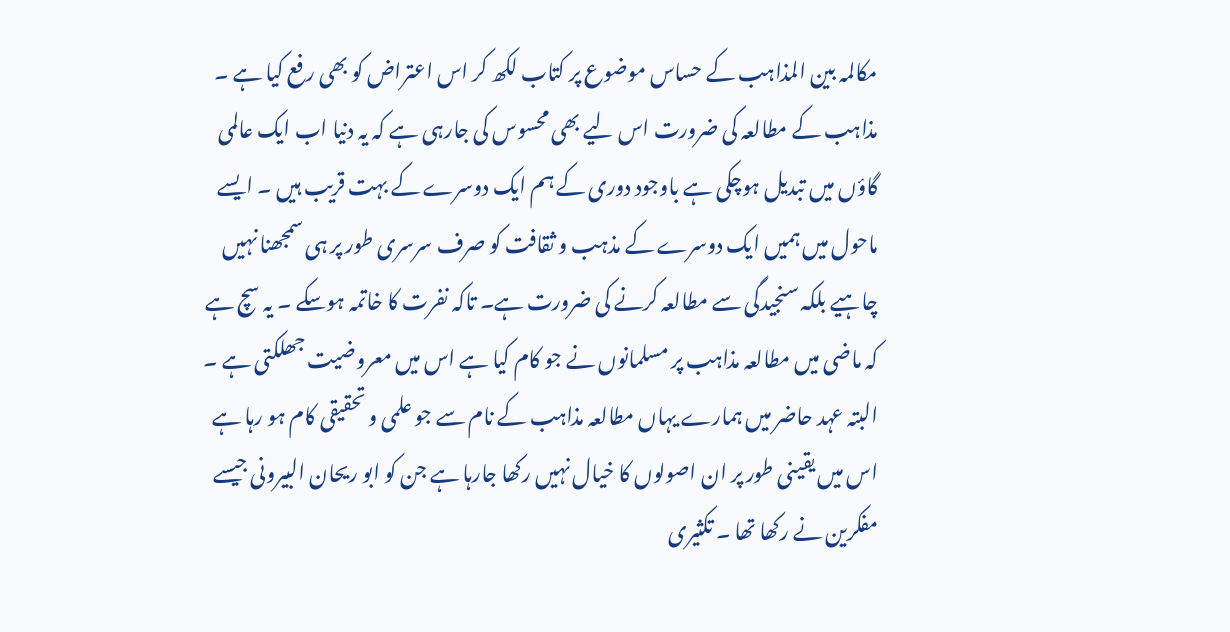مکالمہ بین المذاہب کے حساس موضوع پر کتاب لکھ کر اس اعتراض کو بھی رفع کیا ہے ۔
مذاہب کے مطالعہ کی ضرورت اس لیے بھی محسوس کی جارہی ہے کہ یہ دنیا اب ایک عالمی گاؤں میں تبدیل ہوچکی ہے باوجود دوری کے ہم ایک دوسرے کے بہت قریب ہیں ۔ ایسے ماحول میں ہمیں ایک دوسرے کے مذہب و ثقافت کو صرف سرسری طور پر ہی سمجھنا نہیں چاہیے بلکہ سنجیدگی سے مطالعہ کرنے کی ضرورت ہے۔ تاکہ نفرت کا خاتمہ ہوسکے ۔ یہ سچ ہے کہ ماضی میں مطالعہ مذاہب پر مسلمانوں نے جو کام کیا ہے اس میں معروضیت جھلکتی ہے ۔ البتہ عہد حاضر میں ہمارے یہاں مطالعہ مذاہب کے نام سے جو علمی و تحقیقی کام ہو رہا ہے اس میں یقینی طور پر ان اصولوں کا خیال نہیں رکھا جارہا ہے جن کو ابو ریحان البیرونی جیسے مفکرین نے رکھا تھا ۔ تکثیری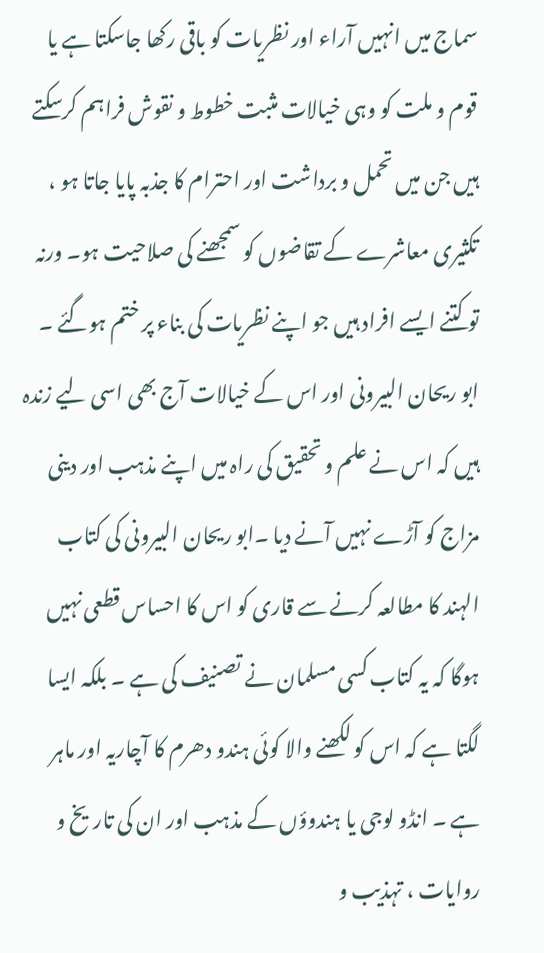سماج میں انہیں آراء اور نظریات کو باقی رکھا جاسکتا ہے یا قوم و ملت کو وہی خیالات مثبت خطوط و نقوش فراہم کرسکتے ہیں جن میں تحمل و برداشت اور احترام کا جذبہ پایا جاتا ہو ، تکثیری معاشرے کے تقاضوں کو سمجھنے کی صلاحیت ہو۔ ورنہ تو کتنے ایسے افراد ہیں جو اپنے نظریات کی بناء پر ختم ہوگئے ۔ ابو ریحان البیرونی اور اس کے خیالات آج بھی اسی لیے زندہ ہیں کہ اس نے علم و تحقیق کی راہ میں اپنے مذہب اور دینی مزاج کو آڑے نہیں آنے دیا ۔ابو ریحان البیرونی کی کتاب الہند کا مطالعہ کرنے سے قاری کو اس کا احساس قطعی نہیں ہوگا کہ یہ کتاب کسی مسلمان نے تصنیف کی ہے ۔ بلکہ ایسا لگتا ہے کہ اس کو لکھنے والا کوئی ہندو دھرم کا آچاریہ اور ماہر ہے ۔ انڈو لوجی یا ہندوؤں کے مذہب اور ان کی تاریخ و روایات ، تہذیب و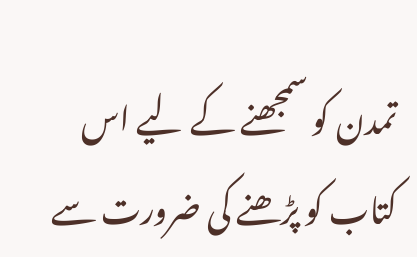تمدن کو سمجھنے کے لیے اس کتاب کو پڑھنے کی ضرورت سے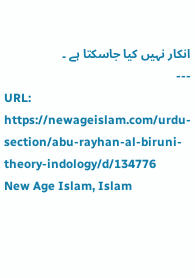انکار نہیں کیا جاسکتا ہے ۔
---
URL: https://newageislam.com/urdu-section/abu-rayhan-al-biruni-theory-indology/d/134776
New Age Islam, Islam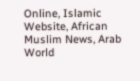Online, Islamic Website, African Muslim News, Arab World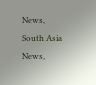News, South Asia News,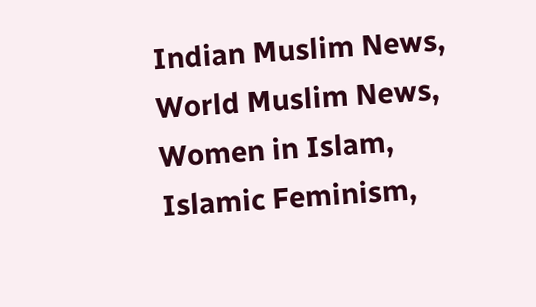Indian Muslim News, World Muslim News, Women in Islam, Islamic Feminism,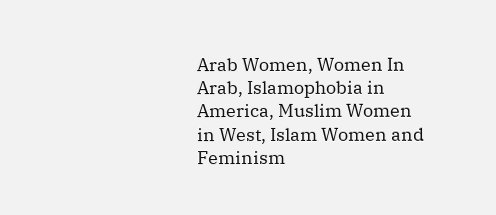Arab Women, Women In Arab, Islamophobia in America, Muslim Women in West, Islam Women and Feminism